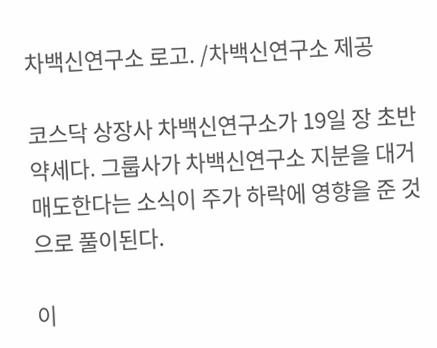차백신연구소 로고. /차백신연구소 제공

코스닥 상장사 차백신연구소가 19일 장 초반 약세다. 그룹사가 차백신연구소 지분을 대거 매도한다는 소식이 주가 하락에 영향을 준 것으로 풀이된다.

이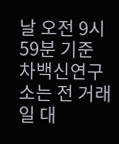날 오전 9시 59분 기준 차백신연구소는 전 거래일 대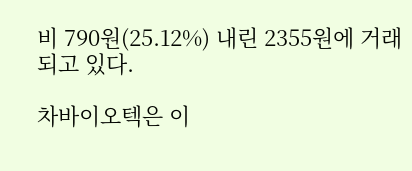비 790원(25.12%) 내린 2355원에 거래되고 있다.

차바이오텍은 이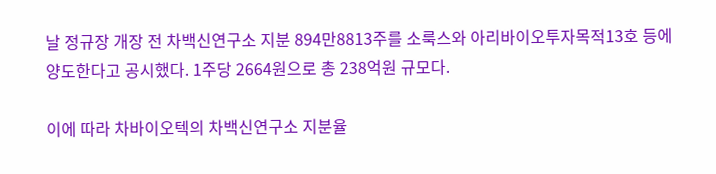날 정규장 개장 전 차백신연구소 지분 894만8813주를 소룩스와 아리바이오투자목적13호 등에 양도한다고 공시했다. 1주당 2664원으로 총 238억원 규모다.

이에 따라 차바이오텍의 차백신연구소 지분율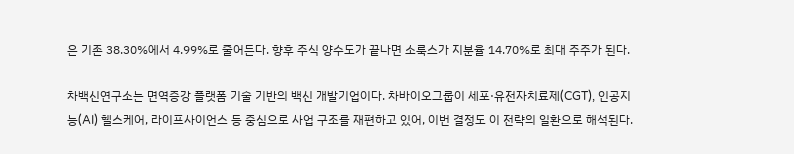은 기존 38.30%에서 4.99%로 줄어든다. 향후 주식 양수도가 끝나면 소룩스가 지분율 14.70%로 최대 주주가 된다.

차백신연구소는 면역증강 플랫폼 기술 기반의 백신 개발기업이다. 차바이오그룹이 세포·유전자치료제(CGT), 인공지능(AI) 헬스케어, 라이프사이언스 등 중심으로 사업 구조를 재편하고 있어, 이번 결정도 이 전략의 일환으로 해석된다.